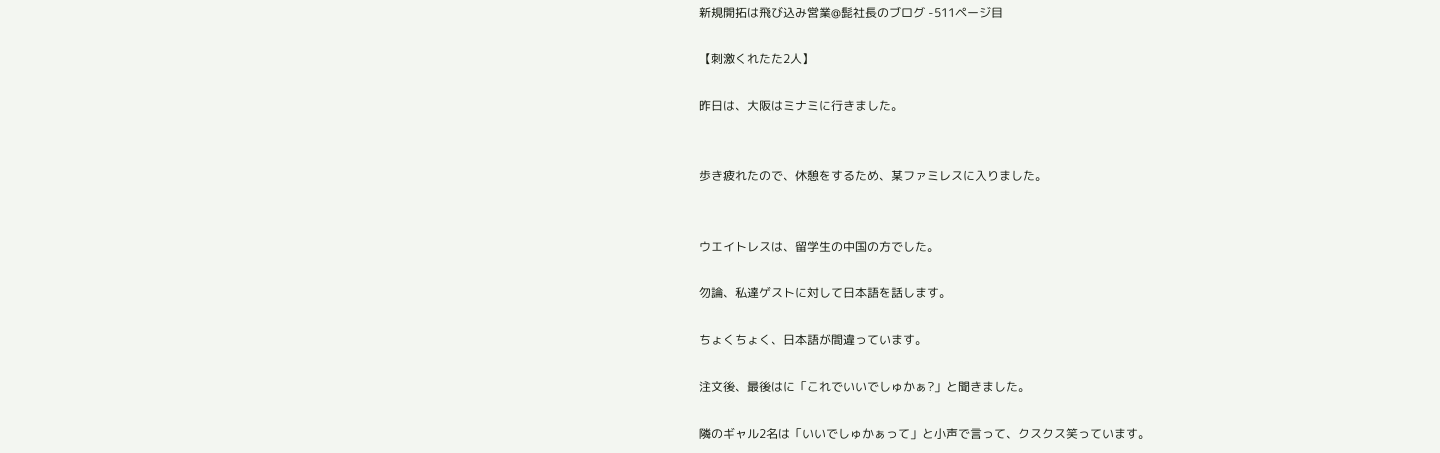新規開拓は飛び込み営業@髭社長のブログ -511ページ目

【刺激くれたた2人】

昨日は、大阪はミナミに行きました。


歩き疲れたので、休憩をするため、某ファミレスに入りました。


ウエイトレスは、留学生の中国の方でした。

勿論、私達ゲストに対して日本語を話します。

ちょくちょく、日本語が間違っています。

注文後、最後はに「これでいいでしゅかぁ?」と聞きました。

隣のギャル2名は「いいでしゅかぁって」と小声で言って、クスクス笑っています。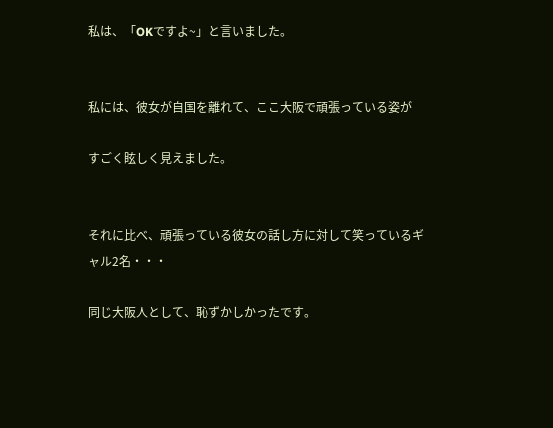私は、「OKですよ~」と言いました。


私には、彼女が自国を離れて、ここ大阪で頑張っている姿が

すごく眩しく見えました。


それに比べ、頑張っている彼女の話し方に対して笑っているギャル2名・・・

同じ大阪人として、恥ずかしかったです。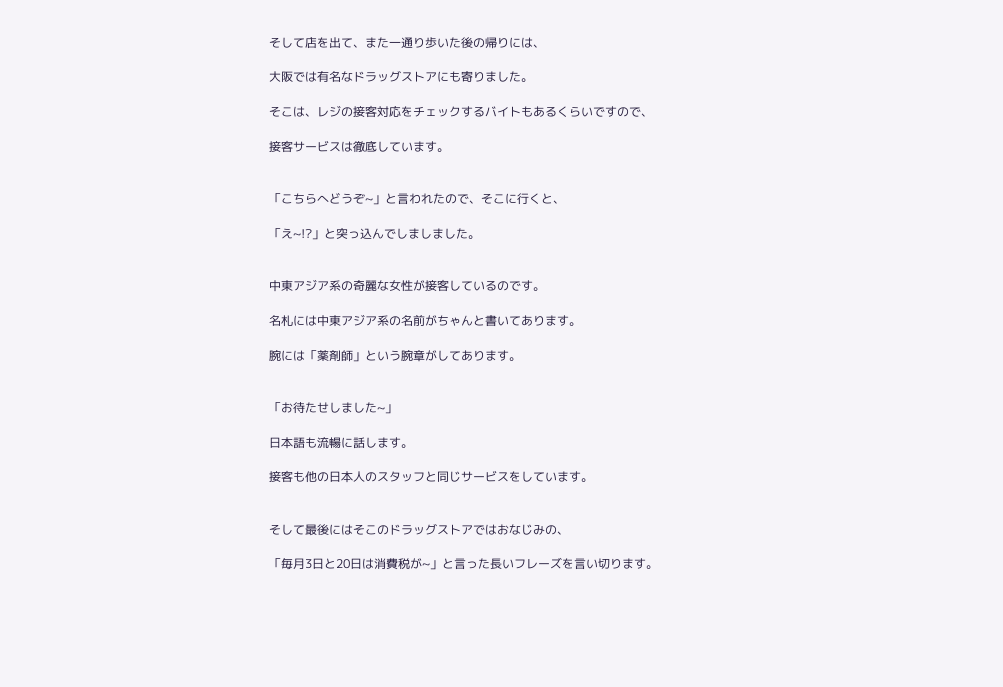そして店を出て、また一通り歩いた後の帰りには、

大阪では有名なドラッグストアにも寄りました。

そこは、レジの接客対応をチェックするバイトもあるくらいですので、

接客サービスは徹底しています。


「こちらへどうぞ~」と言われたので、そこに行くと、

「え~!?」と突っ込んでしましました。


中東アジア系の奇麗な女性が接客しているのです。

名札には中東アジア系の名前がちゃんと書いてあります。

腕には「薬剤師」という腕章がしてあります。


「お待たせしました~」

日本語も流暢に話します。

接客も他の日本人のスタッフと同じサービスをしています。


そして最後にはそこのドラッグストアではおなじみの、

「毎月3日と20日は消費税が~」と言った長いフレーズを言い切ります。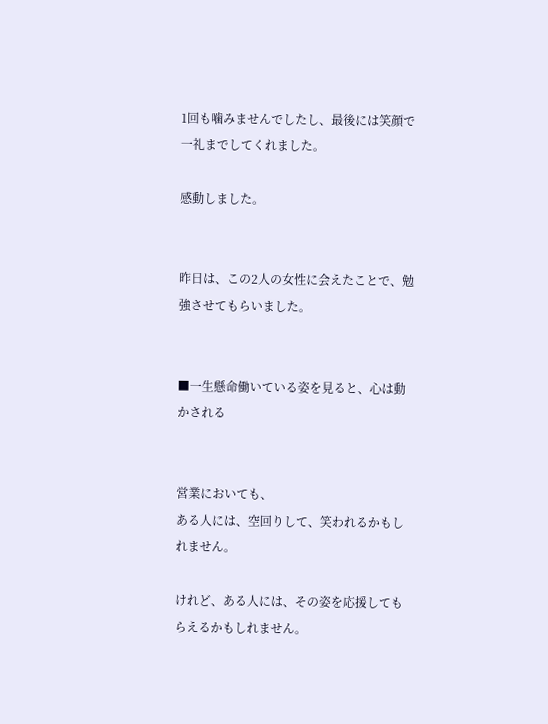1回も噛みませんでしたし、最後には笑顔で一礼までしてくれました。

感動しました。


昨日は、この2人の女性に会えたことで、勉強させてもらいました。


■一生懸命働いている姿を見ると、心は動かされる


営業においても、
ある人には、空回りして、笑われるかもしれません。

けれど、ある人には、その姿を応援してもらえるかもしれません。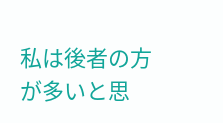私は後者の方が多いと思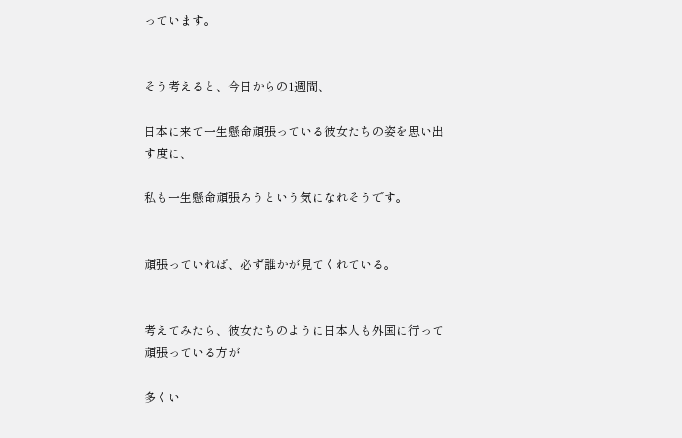っています。


そう考えると、今日からの1週間、

日本に来て一生懸命頑張っている彼女たちの姿を思い出す度に、

私も一生懸命頑張ろうという気になれそうです。


頑張っていれば、必ず誰かが見てくれている。


考えてみたら、彼女たちのように日本人も外国に行って頑張っている方が

多くい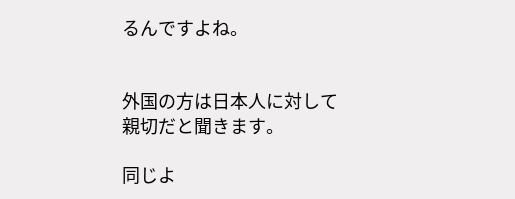るんですよね。


外国の方は日本人に対して親切だと聞きます。

同じよ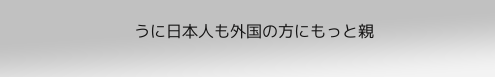うに日本人も外国の方にもっと親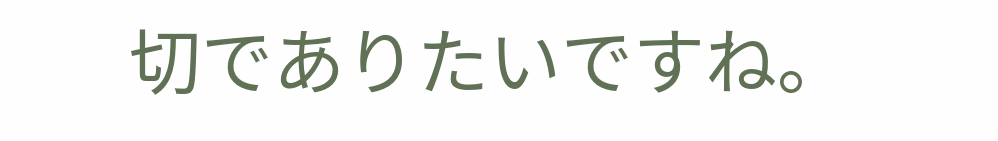切でありたいですね。